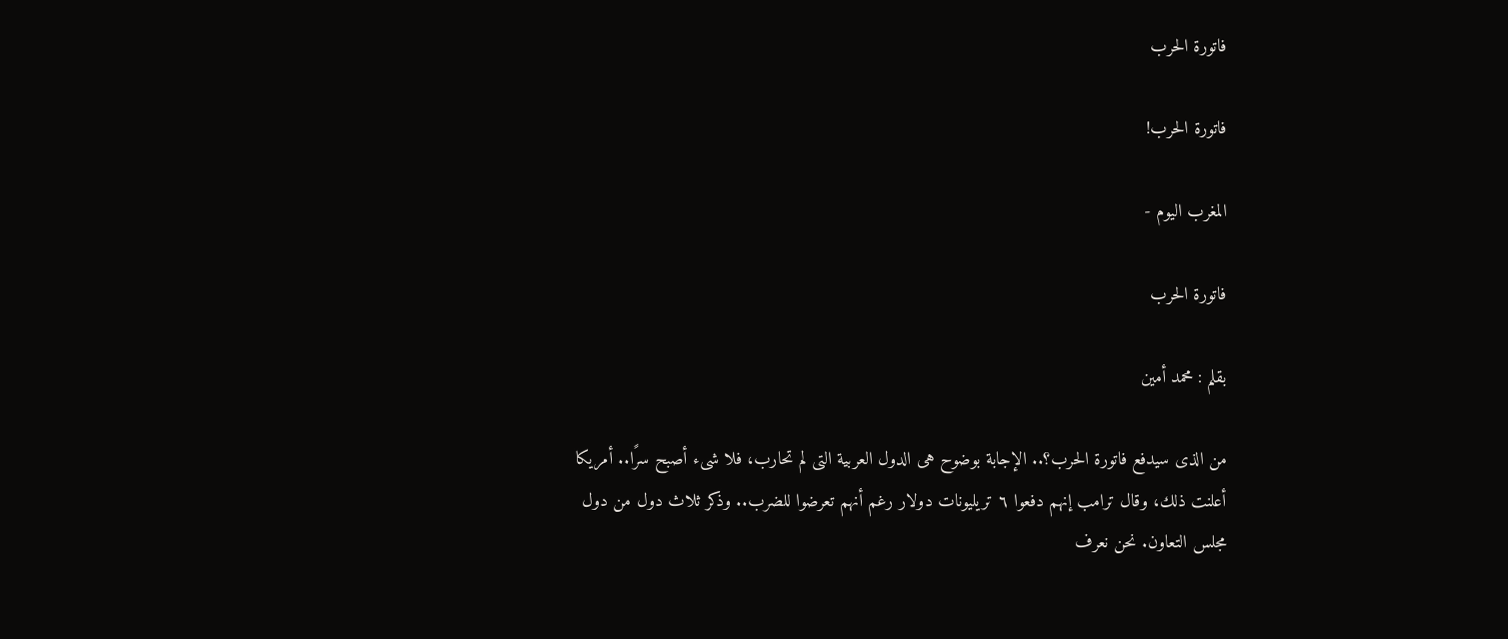فاتورة الحرب

فاتورة الحرب!

المغرب اليوم -

فاتورة الحرب

بقلم : محمد أمين

من الذى سيدفع فاتورة الحرب؟.. الإجابة بوضوح هى الدول العربية التى لم تحارب، فلا شىء أصبح سرًا.. أمريكا أعلنت ذلك، وقال ترامب إنهم دفعوا ٦ تريليونات دولار رغم أنهم تعرضوا للضرب.. وذكر ثلاث دول من دول مجلس التعاون. نحن نعرف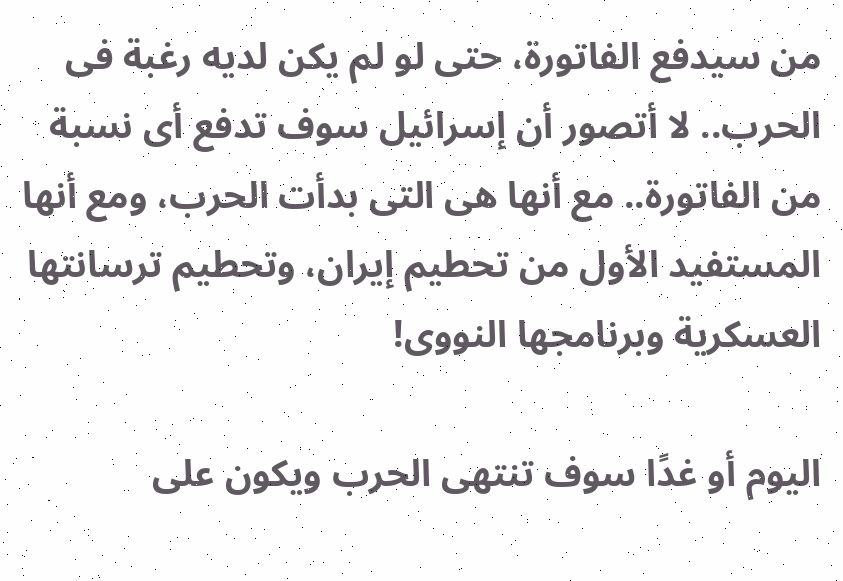من سيدفع الفاتورة، حتى لو لم يكن لديه رغبة فى الحرب.. لا أتصور أن إسرائيل سوف تدفع أى نسبة من الفاتورة.. مع أنها هى التى بدأت الحرب، ومع أنها المستفيد الأول من تحطيم إيران، وتحطيم ترسانتها العسكرية وبرنامجها النووى!

اليوم أو غدًا سوف تنتهى الحرب ويكون على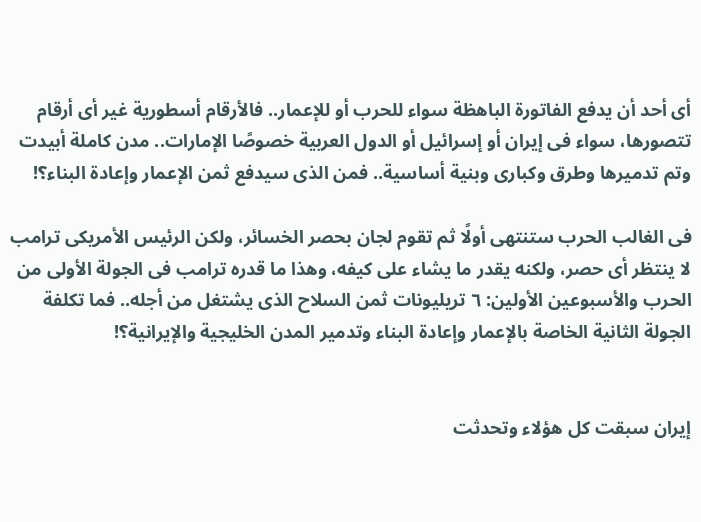أى أحد أن يدفع الفاتورة الباهظة سواء للحرب أو للإعمار.. فالأرقام أسطورية غير أى أرقام تتصورها، سواء فى إيران أو إسرائيل أو الدول العربية خصوصًا الإمارات.. مدن كاملة أبيدت وتم تدميرها وطرق وكبارى وبنية أساسية.. فمن الذى سيدفع ثمن الإعمار وإعادة البناء؟!

فى الغالب الحرب ستنتهى أولًا ثم تقوم لجان بحصر الخسائر، ولكن الرئيس الأمريكى ترامب لا ينتظر أى حصر، ولكنه يقدر ما يشاء على كيفه، وهذا ما قدره ترامب فى الجولة الأولى من الحرب والأسبوعين الأولين: ٦ تريليونات ثمن السلاح الذى يشتغل من أجله.. فما تكلفة الجولة الثانية الخاصة بالإعمار وإعادة البناء وتدمير المدن الخليجية والإيرانية؟!


إيران سبقت كل هؤلاء وتحدثت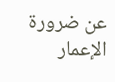عن ضرورة الإعمار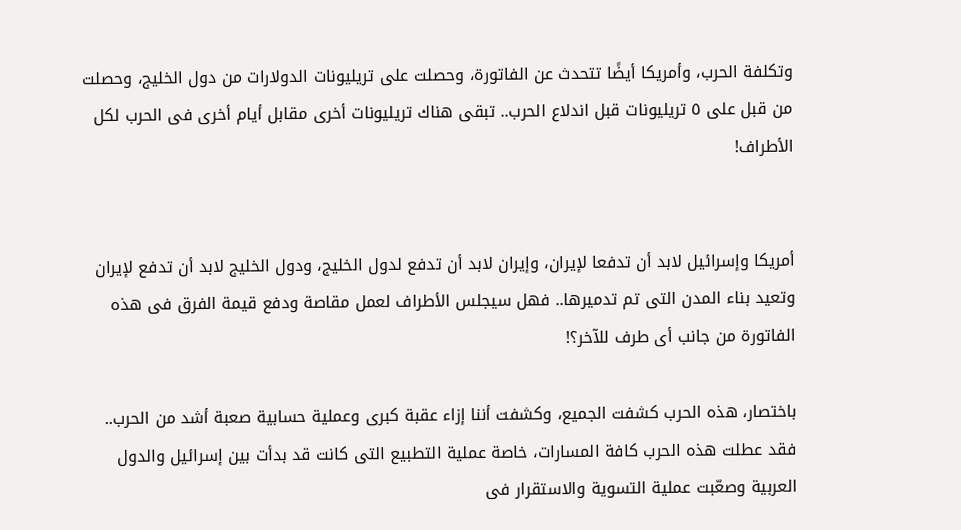وتكلفة الحرب، وأمريكا أيضًا تتحدث عن الفاتورة، وحصلت على تريليونات الدولارات من دول الخليج، وحصلت من قبل على ٥ تريليونات قبل اندلاع الحرب.. تبقى هناك تريليونات أخرى مقابل أيام أخرى فى الحرب لكل الأطراف!


أمريكا وإسرائيل لابد أن تدفعا لإيران، وإيران لابد أن تدفع لدول الخليج، ودول الخليج لابد أن تدفع لإيران وتعيد بناء المدن التى تم تدميرها.. فهل سيجلس الأطراف لعمل مقاصة ودفع قيمة الفرق فى هذه الفاتورة من جانب أى طرف للآخر؟!

باختصار، هذه الحرب كشفت الجميع، وكشفت أننا إزاء عقبة كبرى وعملية حسابية صعبة أشد من الحرب.. فقد عطلت هذه الحرب كافة المسارات، خاصة عملية التطبيع التى كانت قد بدأت بين إسرائيل والدول العربية وصعّبت عملية التسوية والاستقرار فى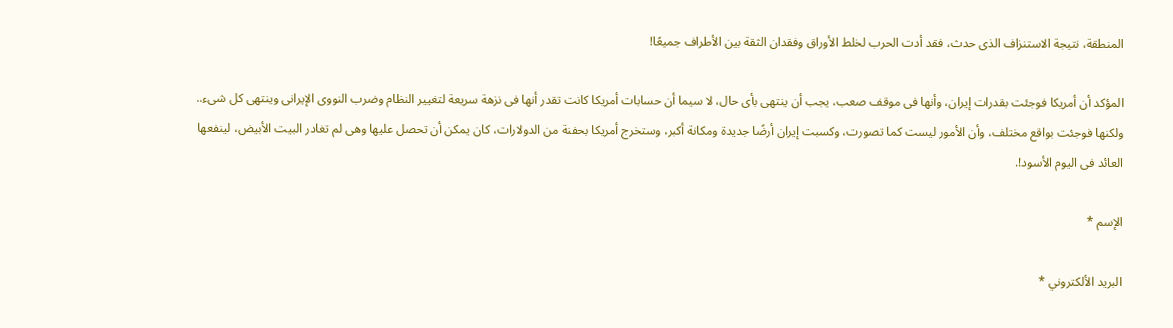المنطقة، نتيجة الاستنزاف الذى حدث، فقد أدت الحرب لخلط الأوراق وفقدان الثقة بين الأطراف جميعًا!

المؤكد أن أمريكا فوجئت بقدرات إيران، وأنها فى موقف صعب، يجب أن ينتهى بأى حال، لا سيما أن حسابات أمريكا كانت تقدر أنها فى نزهة سريعة لتغيير النظام وضرب النووى الإيرانى وينتهى كل شىء.. ولكنها فوجئت بواقع مختلف، وأن الأمور ليست كما تصورت، وكسبت إيران أرضًا جديدة ومكانة أكبر، وستخرج أمريكا بحفنة من الدولارات، كان يمكن أن تحصل عليها وهى لم تغادر البيت الأبيض، لينفعها العائد فى اليوم الأسود!.

الإسم *

البريد الألكتروني *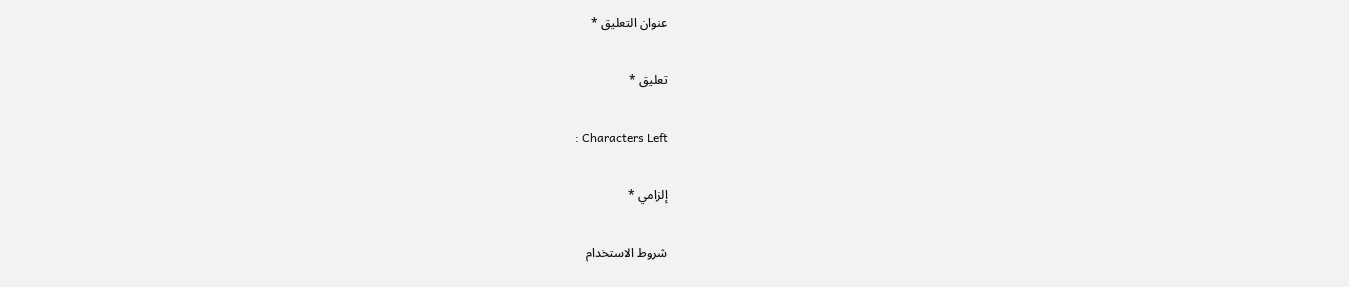عنوان التعليق *

تعليق *

: Characters Left

إلزامي *

شروط الاستخدام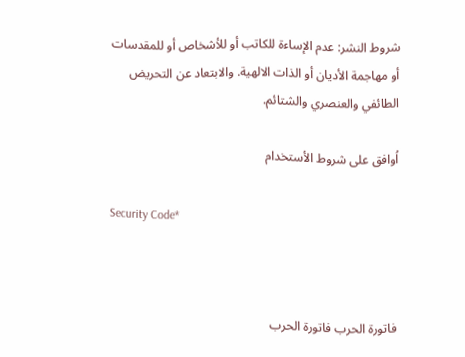شروط النشر: عدم الإساءة للكاتب أو للأشخاص أو للمقدسات أو مهاجمة الأديان أو الذات الالهية. والابتعاد عن التحريض الطائفي والعنصري والشتائم.

اُوافق على شروط الأستخدام

Security Code*



فاتورة الحرب فاتورة الحرب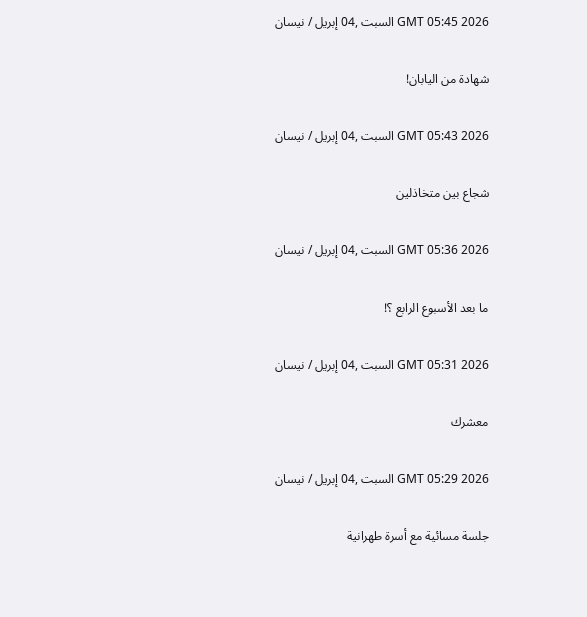GMT 05:45 2026 السبت ,04 إبريل / نيسان

شهادة من اليابان!

GMT 05:43 2026 السبت ,04 إبريل / نيسان

شجاع بين متخاذلين

GMT 05:36 2026 السبت ,04 إبريل / نيسان

ما بعد الأسبوع الرابع ؟!

GMT 05:31 2026 السبت ,04 إبريل / نيسان

معشرك

GMT 05:29 2026 السبت ,04 إبريل / نيسان

جلسة مسائية مع أسرة طهرانية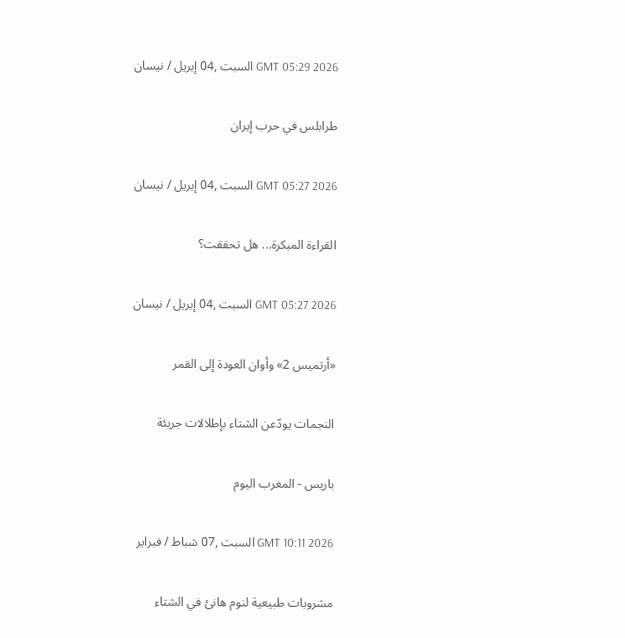GMT 05:29 2026 السبت ,04 إبريل / نيسان

طرابلس في حرب إيران

GMT 05:27 2026 السبت ,04 إبريل / نيسان

القراءة المبكرة... هل تحققت؟

GMT 05:27 2026 السبت ,04 إبريل / نيسان

«أرتميس 2» وأوان العودة إلى القمر

النجمات يودّعن الشتاء بإطلالات جريئة

باريس - المغرب اليوم

GMT 10:11 2026 السبت ,07 شباط / فبراير

مشروبات طبيعية لنوم هانئ في الشتاء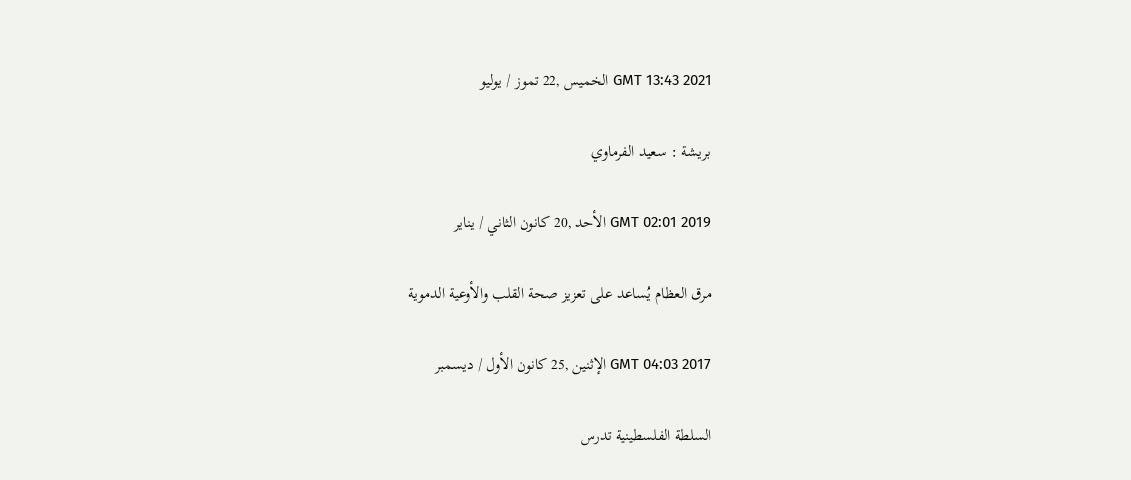GMT 13:43 2021 الخميس ,22 تموز / يوليو

بريشة : سعيد الفرماوي

GMT 02:01 2019 الأحد ,20 كانون الثاني / يناير

مرق العظام يُساعد على تعزيز صحة القلب والأوعية الدموية

GMT 04:03 2017 الإثنين ,25 كانون الأول / ديسمبر

السلطة الفلسطينية تدرس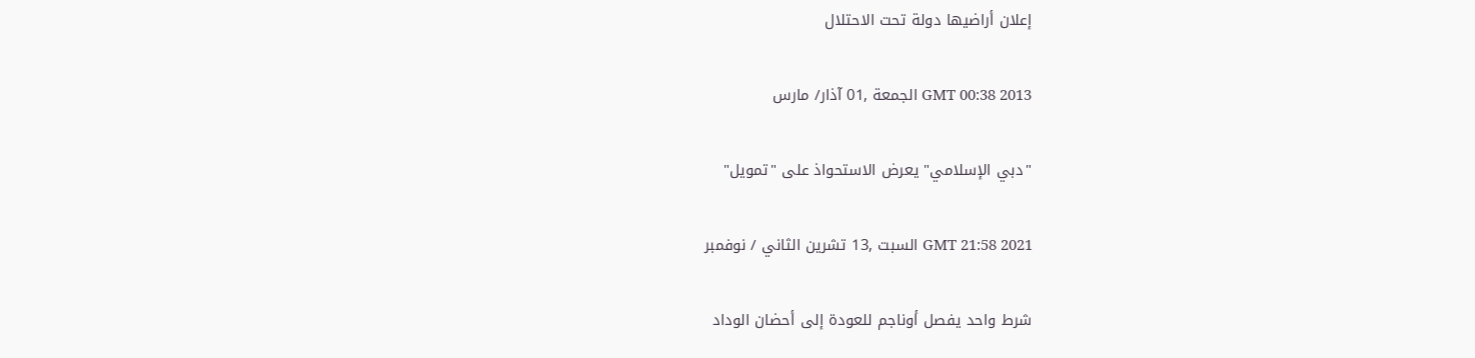إعلان أراضيها دولة تحت الاحتلال

GMT 00:38 2013 الجمعة ,01 آذار/ مارس

"دبي الإسلامي" يعرض الاستحواذ على "تمويل"

GMT 21:58 2021 السبت ,13 تشرين الثاني / نوفمبر

شرط واحد يفصل أوناجم للعودة إلى أحضان الوداد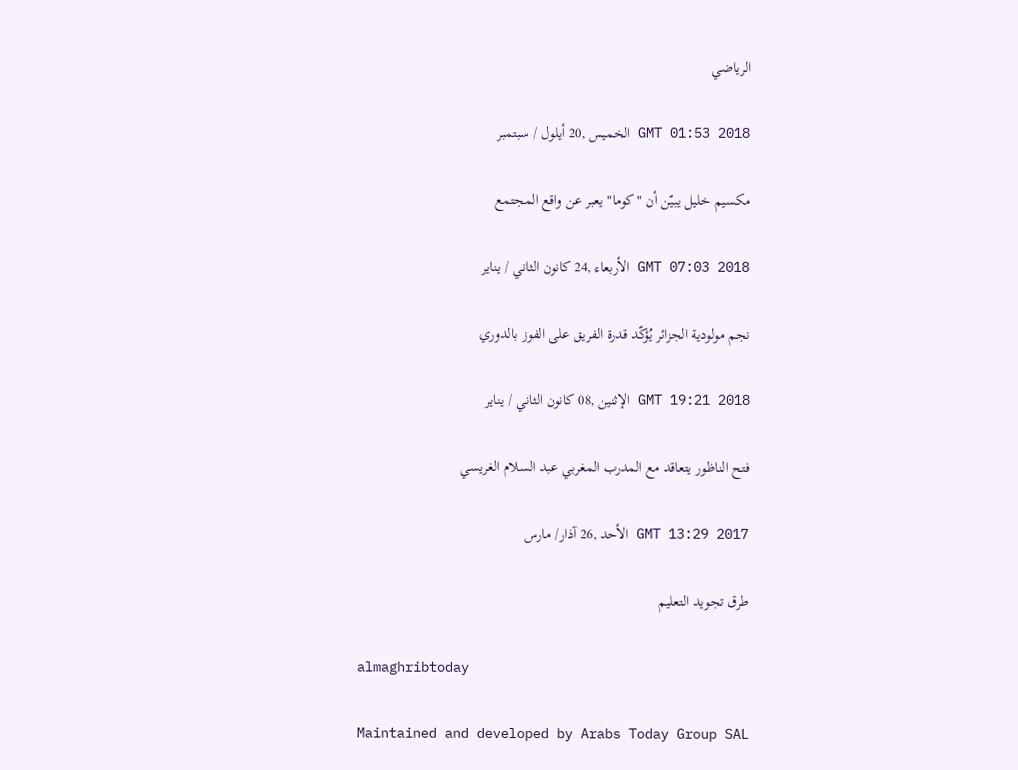الرياضي

GMT 01:53 2018 الخميس ,20 أيلول / سبتمبر

مكسيم خليل يبيّن أن "كوما" يعبر عن واقع المجتمع

GMT 07:03 2018 الأربعاء ,24 كانون الثاني / يناير

نجم مولودية الجزائر يُؤكّد قدرة الفريق على الفوز بالدوري

GMT 19:21 2018 الإثنين ,08 كانون الثاني / يناير

فتح الناظور يتعاقد مع المدرب المغربي عبد السلام الغريسي

GMT 13:29 2017 الأحد ,26 آذار/ مارس

طرق تجويد التعليم

almaghribtoday

Maintained and developed by Arabs Today Group SAL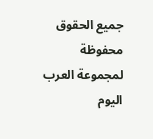جميع الحقوق محفوظة لمجموعة العرب اليوم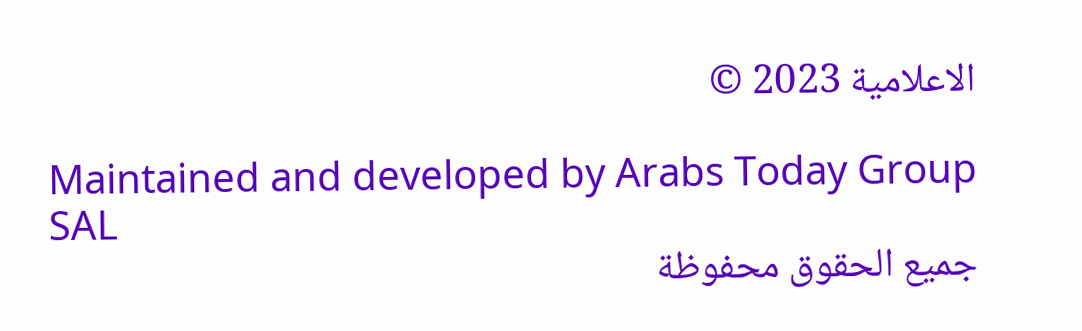الاعلامية 2023 ©

Maintained and developed by Arabs Today Group SAL
جميع الحقوق محفوظة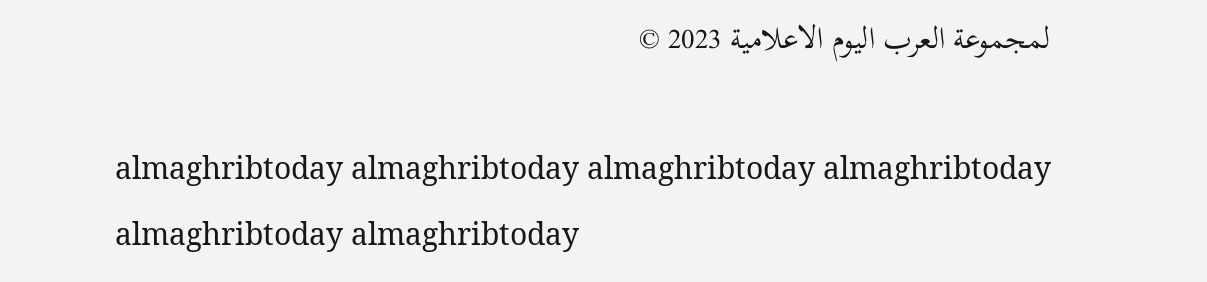لمجموعة العرب اليوم الاعلامية 2023 ©

almaghribtoday almaghribtoday almaghribtoday almaghribtoday
almaghribtoday almaghribtoday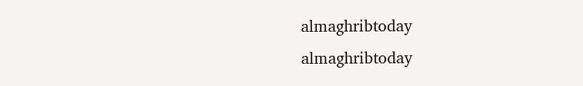almaghribtoday
almaghribtoday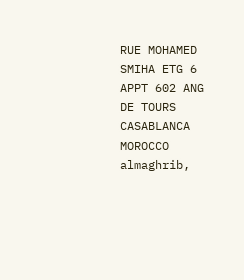RUE MOHAMED SMIHA ETG 6 APPT 602 ANG DE TOURS CASABLANCA MOROCCO
almaghrib,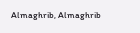Almaghrib, Almaghrib